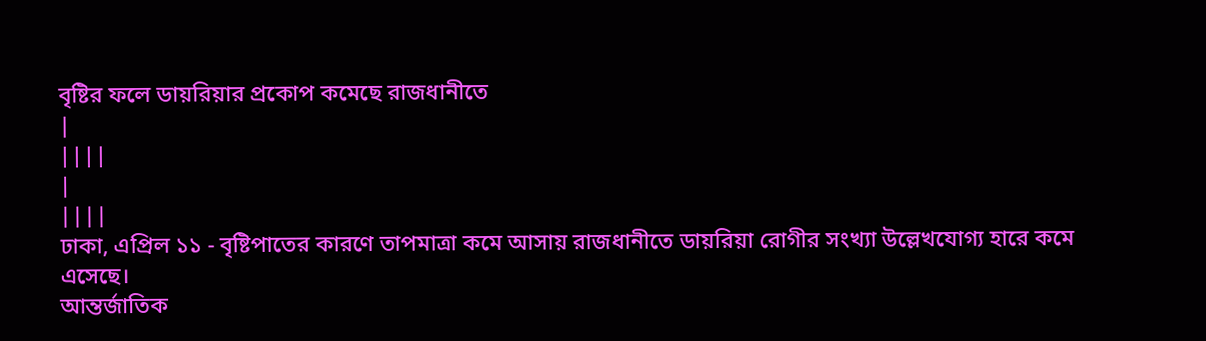বৃষ্টির ফলে ডায়রিয়ার প্রকোপ কমেছে রাজধানীতে
|
||||
|
||||
ঢাকা, এপ্রিল ১১ - বৃষ্টিপাতের কারণে তাপমাত্রা কমে আসায় রাজধানীতে ডায়রিয়া রোগীর সংখ্যা উল্লেখযোগ্য হারে কমে এসেছে।
আন্তর্জাতিক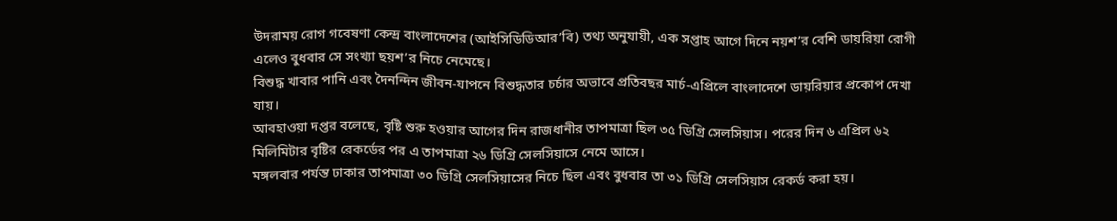উদরাময় রোগ গবেষণা কেন্দ্র বাংলাদেশের (আইসিডিডিআর’বি) তথ্য অনুযায়ী, এক সপ্তাহ আগে দিনে নয়শ’র বেশি ডায়রিয়া রোগী এলেও বুধবার সে সংখ্যা ছয়শ’র নিচে নেমেছে।
বিশুদ্ধ খাবার পানি এবং দৈনন্দিন জীবন-যাপনে বিশুদ্ধতার চর্চার অভাবে প্রতিবছর মার্চ-এপ্রিলে বাংলাদেশে ডায়রিয়ার প্রকোপ দেখা যায়।
আবহাওয়া দপ্তর বলেছে, বৃষ্টি শুরু হওয়ার আগের দিন রাজধানীর তাপমাত্রা ছিল ৩৫ ডিগ্রি সেলসিয়াস। পরের দিন ৬ এপ্রিল ৬২ মিলিমিটার বৃষ্টির রেকর্ডের পর এ তাপমাত্রা ২৬ ডিগ্রি সেলসিয়াসে নেমে আসে।
মঙ্গলবার পর্যন্ত ঢাকার তাপমাত্রা ৩০ ডিগ্রি সেলসিয়াসের নিচে ছিল এবং বুধবার তা ৩১ ডিগ্রি সেলসিয়াস রেকর্ড করা হয়।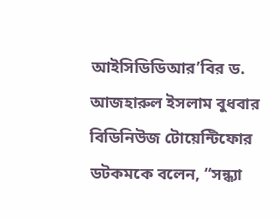আইসিডিডিআর’বির ড. আজহারুল ইসলাম বুধবার বিডিনিউজ টোয়েন্টিফোর ডটকমকে বলেন, “সন্ধ্যা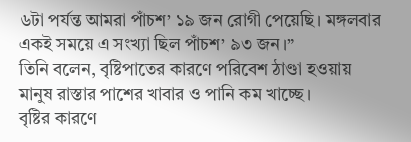৬টা পর্যন্ত আমরা পাঁচশ’ ১৯ জন রোগী পেয়েছি। মঙ্গলবার একই সময়ে এ সংখ্যা ছিল পাঁচশ’ ৯৩ জন।”
তিনি বলেন, বৃষ্টিপাতের কারণে পরিবেশ ঠাণ্ডা হওয়ায় মানুষ রাস্তার পাশের খাবার ও পানি কম খাচ্ছে।
বৃষ্টির কারণে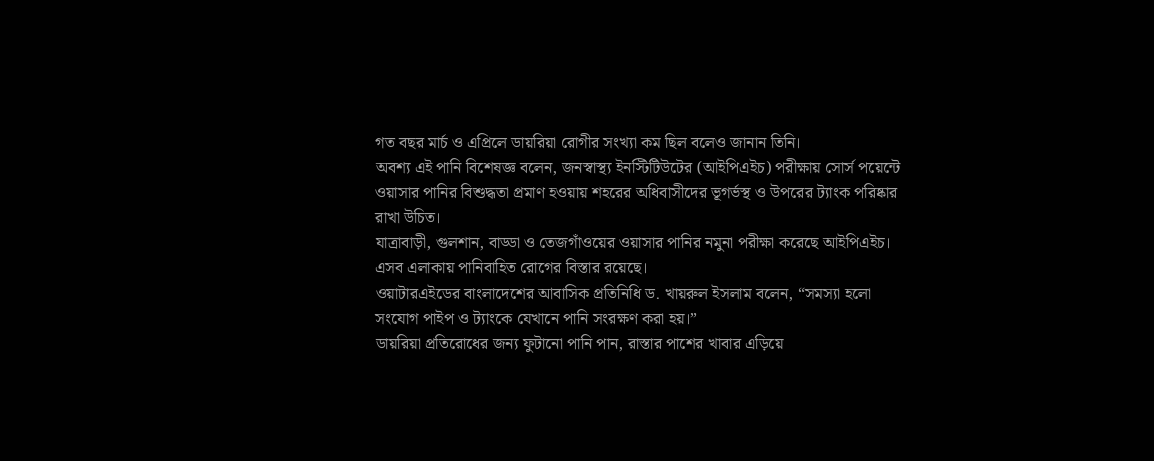গত বছর মার্চ ও এপ্রিলে ডায়রিয়া রোগীর সংখ্যা কম ছিল বলেও জানান তিনি।
অবশ্য এই পানি বিশেষজ্ঞ বলেন, জনস্বাস্থ্য ইনস্টিটিউটের (আইপিএইচ) পরীক্ষায় সোর্স পয়েন্টে ওয়াসার পানির বিশুদ্ধতা প্রমাণ হওয়ায় শহরের অধিবাসীদের ভূগর্ভস্থ ও উপরের ট্যাংক পরিষ্কার রাখা উচিত।
যাত্রাবাড়ী, গুলশান, বাড্ডা ও তেজগাঁওয়ের ওয়াসার পানির নমুনা পরীক্ষা করেছে আইপিএইচ। এসব এলাকায় পানিবাহিত রোগের বিস্তার রয়েছে।
ওয়াটারএইডের বাংলাদেশের আবাসিক প্রতিনিধি ড. খায়রুল ইসলাম বলেন, “সমস্যা হলো সংযোগ পাইপ ও ট্যাংকে যেখানে পানি সংরক্ষণ করা হয়।”
ডায়রিয়া প্রতিরোধের জন্য ফুটানো পানি পান, রাস্তার পাশের খাবার এড়িয়ে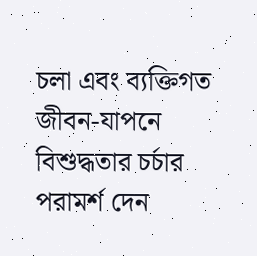চলা এবং ব্যক্তিগত জীবন-যাপনে বিশুদ্ধতার চর্চার পরামর্শ দেন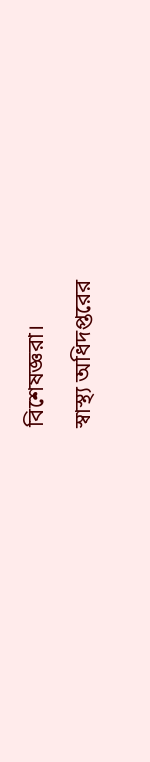বিশেষজ্ঞরা।
স্বাস্থ্য অধিদপ্তরের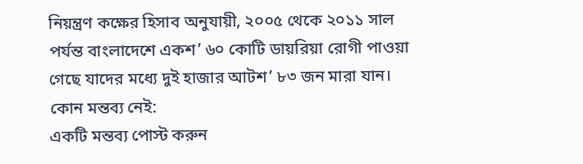নিয়ন্ত্রণ কক্ষের হিসাব অনুযায়ী, ২০০৫ থেকে ২০১১ সাল পর্যন্ত বাংলাদেশে একশ’ ৬০ কোটি ডায়রিয়া রোগী পাওয়া গেছে যাদের মধ্যে দুই হাজার আটশ’ ৮৩ জন মারা যান।
কোন মন্তব্য নেই:
একটি মন্তব্য পোস্ট করুন